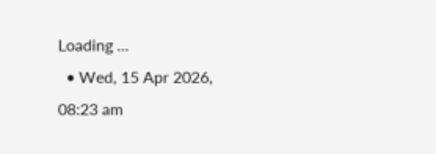Loading ...
  • Wed, 15 Apr 2026, 08:23 am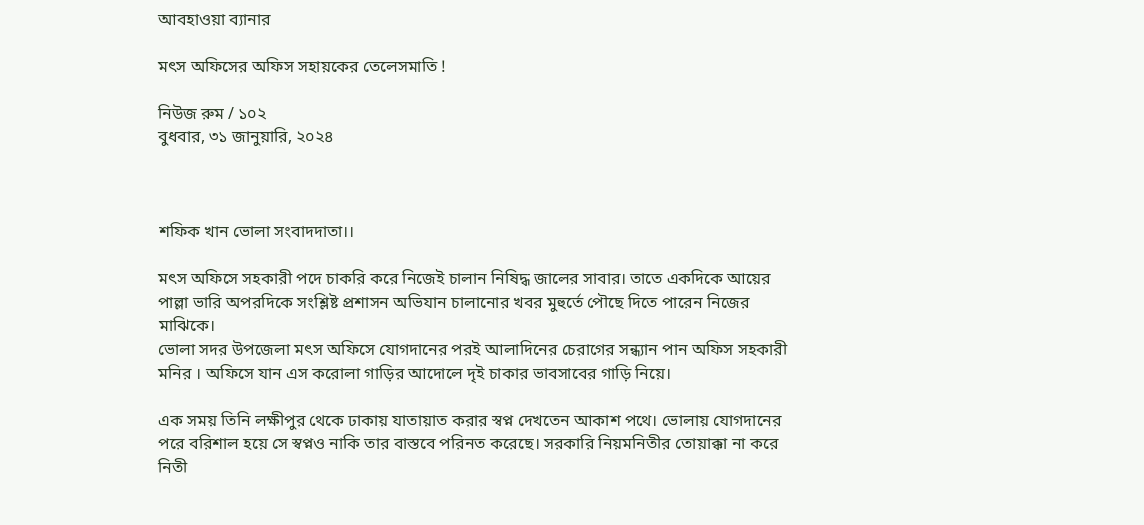আবহাওয়া ব্যানার

মৎস অফিসের অফিস সহায়কের তেলেসমাতি !

নিউজ রুম / ১০২
বুধবার, ৩১ জানুয়ারি, ২০২৪



শফিক খান ভোলা সংবাদদাতা।।

মৎস অফিসে সহকারী পদে চাকরি করে নিজেই চালান নিষিদ্ধ জালের সাবার। তাতে একদিকে আয়ের পাল্লা ভারি অপরদিকে সংশ্লিষ্ট প্রশাসন অভিযান চালানোর খবর মুহুর্তে পৌছে দিতে পারেন নিজের মাঝিকে।
ভোলা সদর উপজেলা মৎস অফিসে যোগদানের পরই আলাদিনের চেরাগের সন্ধ্যান পান অফিস সহকারী মনির । অফিসে যান এস করোলা গাড়ির আদোলে দৃই চাকার ভাবসাবের গাড়ি নিয়ে।

এক সময় তিনি লক্ষীপুর থেকে ঢাকায় যাতায়াত করার স্বপ্ন দেখতেন আকাশ পথে। ভোলায় যোগদানের পরে বরিশাল হয়ে সে স্বপ্নও নাকি তার বাস্তবে পরিনত করেছে। সরকারি নিয়মনিতীর তোয়াক্কা না করে নিতী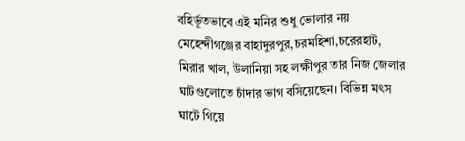বহির্ভূতভাবে এই মনির শুধু ভোলার নয় মেহেন্দীগঞ্জের বাহাদুরপুর,চরমহিশা,চরেরহাট, মিরার খাল, উলানিয়া সহ লক্ষীপুর তার নিজ জেলার ঘাটগুলোতে চাঁদার ভাগ বসিয়েছেন। বিভিন্ন মৎস ঘাটে গিয়ে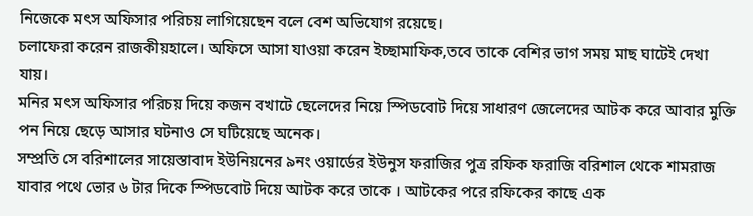নিজেকে মৎস অফিসার পরিচয় লাগিয়েছেন বলে বেশ অভিযোগ রয়েছে।
চলাফেরা করেন রাজকীয়হালে। অফিসে আসা যাওয়া করেন ইচ্ছামাফিক,তবে তাকে বেশির ভাগ সময় মাছ ঘাটেই দেখা যায়।
মনির মৎস অফিসার পরিচয় দিয়ে কজন বখাটে ছেলেদের নিয়ে স্পিডবোট দিয়ে সাধারণ জেলেদের আটক করে আবার মুক্তি পন নিয়ে ছেড়ে আসার ঘটনাও সে ঘটিয়েছে অনেক।
সম্প্রতি সে বরিশালের সায়েস্তাবাদ ইউনিয়নের ৯নং ওয়ার্ডের ইউনুস ফরাজির পুত্র রফিক ফরাজি বরিশাল থেকে শামরাজ যাবার পথে ভোর ৬ টার দিকে স্পিডবোট দিয়ে আটক করে তাকে । আটকের পরে রফিকের কাছে এক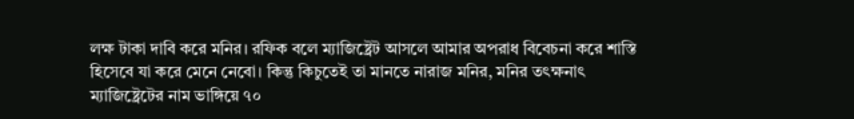লক্ষ টাকা দাবি করে মনির। রফিক বলে ম্যাজিষ্ট্রেট আসলে আমার অপরাধ বিবেচনা করে শাস্তি হিসেবে যা করে মেনে নেবো। কিন্তু কিচুতেই তা মানতে নারাজ মনির, মনির তৎক্ষনাৎ ম্যাজিষ্ট্রেটের নাম ভাঙ্গিয়ে ৭০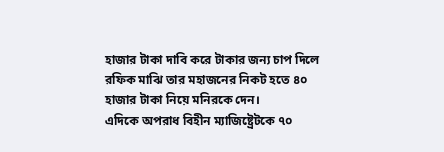হাজার টাকা দাবি করে টাকার জন্য চাপ দিলে রফিক মাঝি তার মহাজনের নিকট হতে ৪০ হাজার টাকা নিয়ে মনিরকে দেন।
এদিকে অপরাধ বিহীন ম্যাজিষ্ট্রেটকে ৭০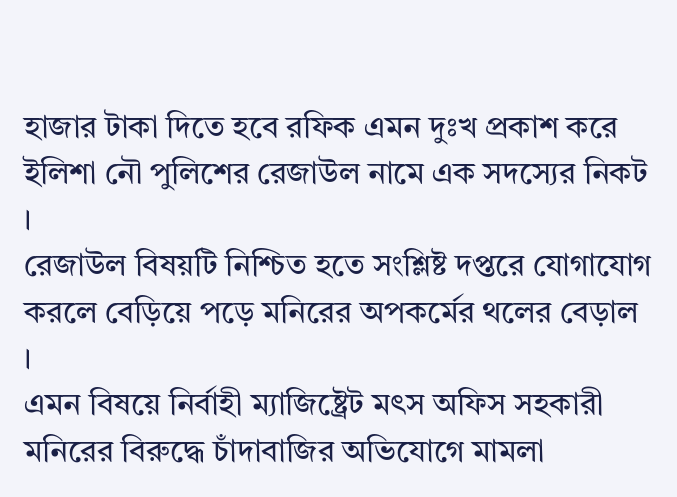হাজার টাকা দিতে হবে রফিক এমন দুঃখ প্রকাশ করে ইলিশা নৌ পুলিশের রেজাউল নামে এক সদস্যের নিকট ।
রেজাউল বিষয়টি নিশ্চিত হতে সংশ্লিষ্ট দপ্তরে যোগাযোগ করলে বেড়িয়ে পড়ে মনিরের অপকর্মের থলের বেড়াল ।
এমন বিষয়ে নির্বাহী ম্যাজিষ্ট্রেট মৎস অফিস সহকারী মনিরের বিরুদ্ধে চাঁদাবাজির অভিযোগে মামলা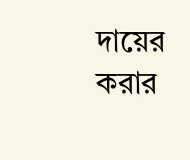দায়ের করার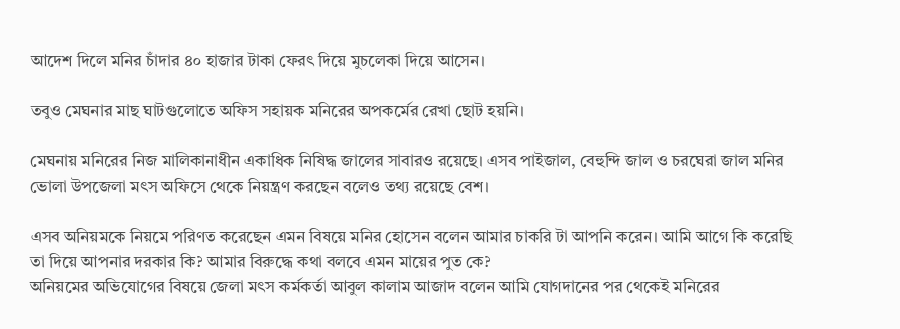আদেশ দিলে মনির চাঁদার ৪০ হাজার টাকা ফেরৎ দিয়ে মুচলেকা দিয়ে আসেন।

তবুও মেঘনার মাছ ঘাটগুলোতে অফিস সহায়ক মনিরের অপকর্মের রেখা ছোট হয়নি।

মেঘনায় মনিরের নিজ মালিকানাধীন একাধিক নিষিদ্ধ জালের সাবারও রয়েছে। এসব পাইজাল, বেহুন্দি জাল ও চরঘেরা জাল মনির ভোলা উপজেলা মৎস অফিসে থেকে নিয়ন্ত্রণ করছেন বলেও তথ্য রয়েছে বেশ।

এসব অনিয়মকে নিয়মে পরিণত করেছেন এমন বিষয়ে মনির হোসেন বলেন আমার চাকরি টা আপনি করেন। আমি আগে কি করেছি তা দিয়ে আপনার দরকার কি? আমার বিরুদ্ধে কথা বলবে এমন মায়ের পুত কে?
অনিয়মের অভিযোগের বিষয়ে জেলা মৎস কর্মকর্তা আবুল কালাম আজাদ বলেন আমি যোগদানের পর থেকেই মনিরের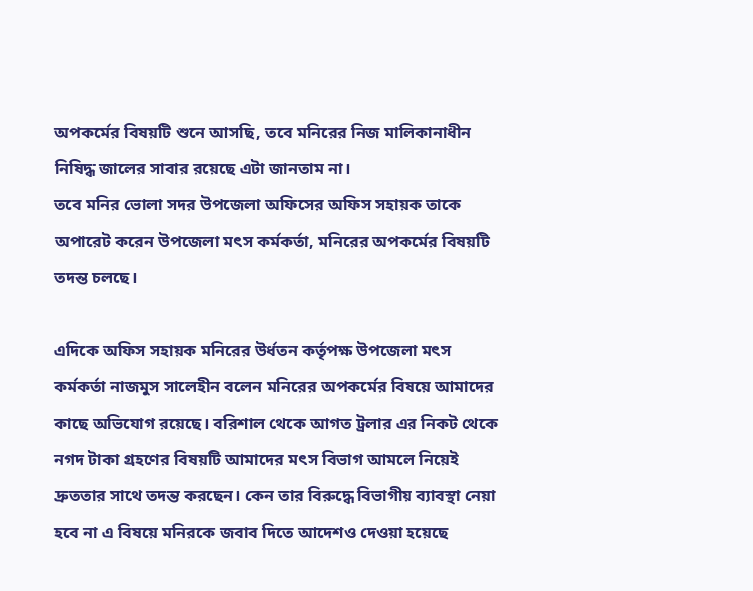অপকর্মের বিষয়টি শুনে আসছি, তবে মনিরের নিজ মালিকানাধীন নিষিদ্ধ জালের সাবার রয়েছে এটা জানতাম না।
তবে মনির ভোলা সদর উপজেলা অফিসের অফিস সহায়ক তাকে অপারেট করেন উপজেলা মৎস কর্মকর্তা, মনিরের অপকর্মের বিষয়টি তদন্ত চলছে।

এদিকে অফিস সহায়ক মনিরের উর্ধতন কর্তৃপক্ষ উপজেলা মৎস কর্মকর্তা নাজমুস সালেহীন বলেন মনিরের অপকর্মের বিষয়ে আমাদের কাছে অভিযোগ রয়েছে। বরিশাল থেকে আগত ট্রলার এর নিকট থেকে নগদ টাকা গ্রহণের বিষয়টি আমাদের মৎস বিভাগ আমলে নিয়েই দ্রুততার সাথে তদন্ত করছেন। কেন তার বিরুদ্ধে বিভাগীয় ব্যাবস্থা নেয়া হবে না এ বিষয়ে মনিরকে জবাব দিতে আদেশও দেওয়া হয়েছে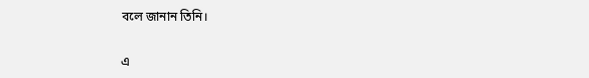বলে জানান তিনি।


এ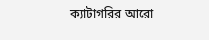ক্যাটাগরির আরো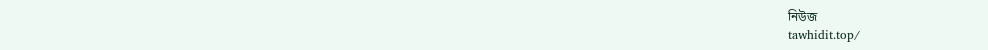নিউজ
tawhidit.top/